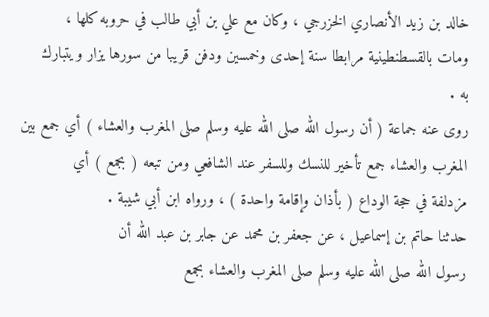خالد بن زيد الأنصاري الخزرجي ، وكان مع علي بن أبي طالب في حروبه كلها ،
ومات بالقسطنطينية مرابطا سنة إحدى وخمسين ودفن قريبا من سورها يزار ويتبارك
به .
روى عنه جماعة ( أن رسول الله صلى الله عليه وسلم صلى المغرب والعشاء ) أي جمع بين
المغرب والعشاء جمع تأخير للنسك وللسفر عند الشافعي ومن تبعه ( بجمع ) أي
مزدلفة في حجة الوداع ( بأذان وإقامة واحدة ) ، ورواه ابن أبي شيبة .
حدثنا حاتم بن إسماعيل ، عن جعفر بن محمد عن جابر بن عبد الله أن
رسول الله صلى الله عليه وسلم صلى المغرب والعشاء بجمع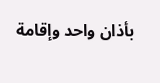بأذان واحد وإقامة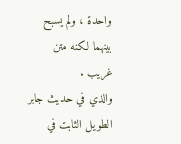واحدة ، ولم يسبح
بينهما لكنه متن غريب .
والذي في حديث جابر الطويل الثابت في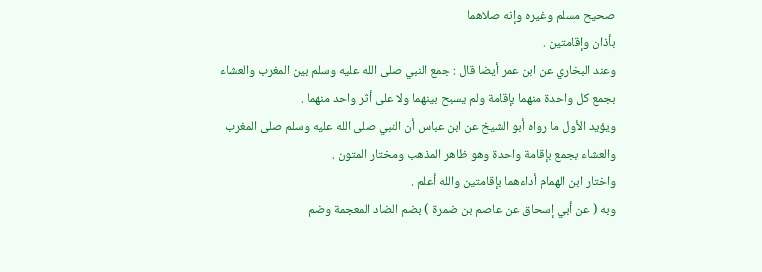صحيح مسلم وغيره وإنه صلاهما
بأذان وإقامتين .
وعند البخاري عن ابن عمر أيضا قال : جمع النبي صلى الله عليه وسلم بين المغرب والعشاء
بجمع كل واحدة منهما بإقامة ولم يسبح بينهما ولا على أثر واحد منهما .
ويؤيد الأول ما رواه أبو الشيخ عن ابن عباس أن النبي صلى الله عليه وسلم صلى المغرب
والعشاء بجمع بإقامة واحدة وهو ظاهر المذهب ومختار المتون .
واختار ابن الهمام أداءهما بإقامتين والله أعلم .
وبه ( عن أبي إسحاق عن عاصم بن ضمرة ) بضم الضاد المعجمة وضم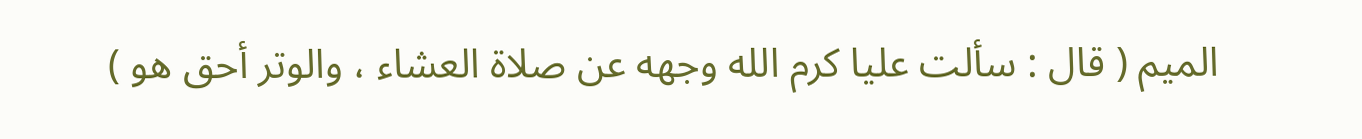الميم ( قال : سألت عليا كرم الله وجهه عن صلاة العشاء ، والوتر أحق هو )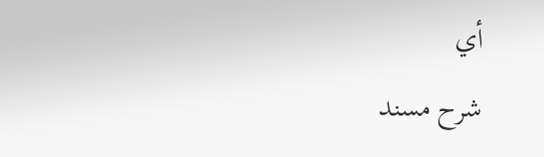أي
شرح مسند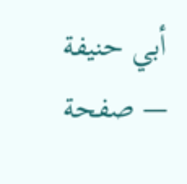أبي حنيفة — صفحة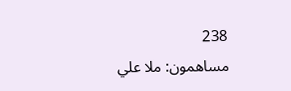238
مساهمون: ملا علي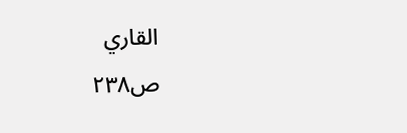القاري
ص٢٣٨